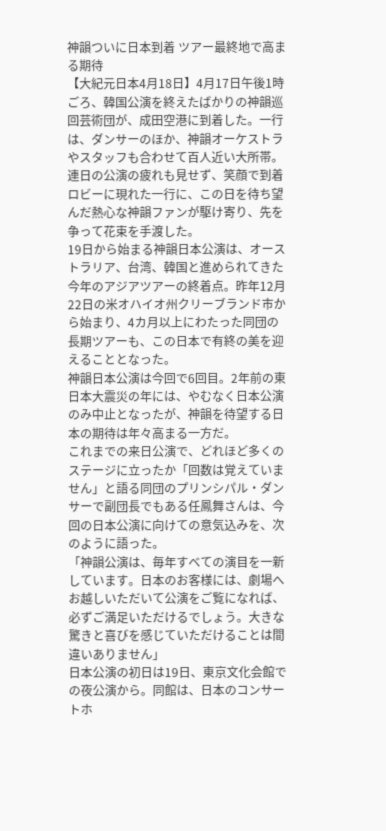神韻ついに日本到着 ツアー最終地で高まる期待
【大紀元日本4月18日】4月17日午後1時ごろ、韓国公演を終えたばかりの神韻巡回芸術団が、成田空港に到着した。一行は、ダンサーのほか、神韻オーケストラやスタッフも合わせて百人近い大所帯。連日の公演の疲れも見せず、笑顔で到着ロビーに現れた一行に、この日を待ち望んだ熱心な神韻ファンが駆け寄り、先を争って花束を手渡した。
19日から始まる神韻日本公演は、オーストラリア、台湾、韓国と進められてきた今年のアジアツアーの終着点。昨年12月22日の米オハイオ州クリーブランド市から始まり、4カ月以上にわたった同団の長期ツアーも、この日本で有終の美を迎えることとなった。
神韻日本公演は今回で6回目。2年前の東日本大震災の年には、やむなく日本公演のみ中止となったが、神韻を待望する日本の期待は年々高まる一方だ。
これまでの来日公演で、どれほど多くのステージに立ったか「回数は覚えていません」と語る同団のプリンシパル・ダンサーで副団長でもある任鳳舞さんは、今回の日本公演に向けての意気込みを、次のように語った。
「神韻公演は、毎年すべての演目を一新しています。日本のお客様には、劇場へお越しいただいて公演をご覧になれば、必ずご満足いただけるでしょう。大きな驚きと喜びを感じていただけることは間違いありません」
日本公演の初日は19日、東京文化会館での夜公演から。同館は、日本のコンサートホ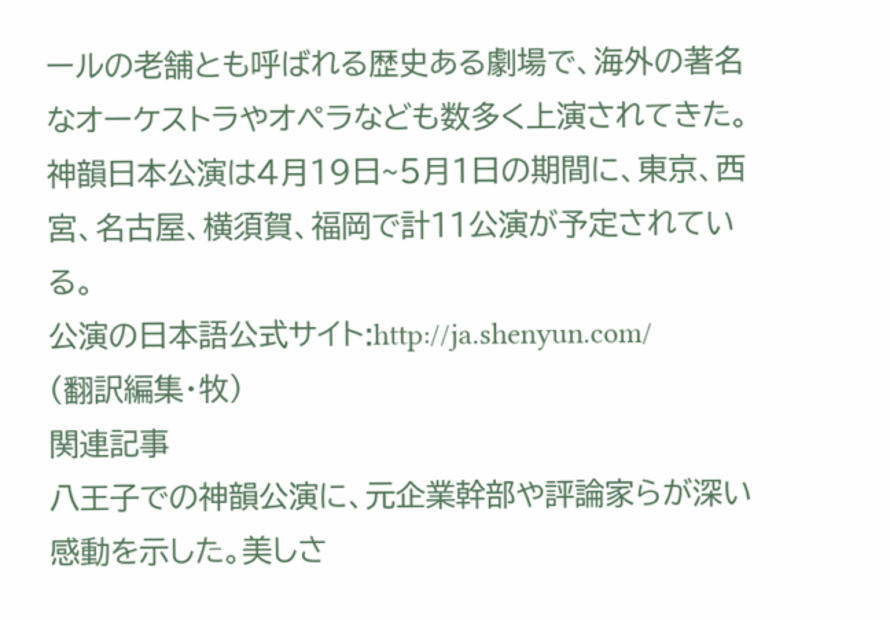ールの老舗とも呼ばれる歴史ある劇場で、海外の著名なオーケストラやオペラなども数多く上演されてきた。
神韻日本公演は4月19日~5月1日の期間に、東京、西宮、名古屋、横須賀、福岡で計11公演が予定されている。
公演の日本語公式サイト:http://ja.shenyun.com/
(翻訳編集・牧)
関連記事
八王子での神韻公演に、元企業幹部や評論家らが深い感動を示した。美しさ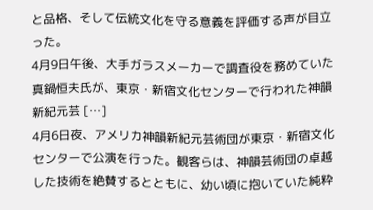と品格、そして伝統文化を守る意義を評価する声が目立った。
4月9日午後、大手ガラスメーカーで調査役を務めていた真鍋恒夫氏が、東京・新宿文化センターで行われた神韻新紀元芸 […]
4月6日夜、アメリカ神韻新紀元芸術団が東京・新宿文化センターで公演を行った。観客らは、神韻芸術団の卓越した技術を絶賛するとともに、幼い頃に抱いていた純粋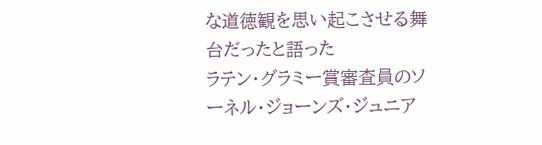な道徳観を思い起こさせる舞台だったと語った
ラテン・グラミー賞審査員のソーネル・ジョーンズ・ジュニア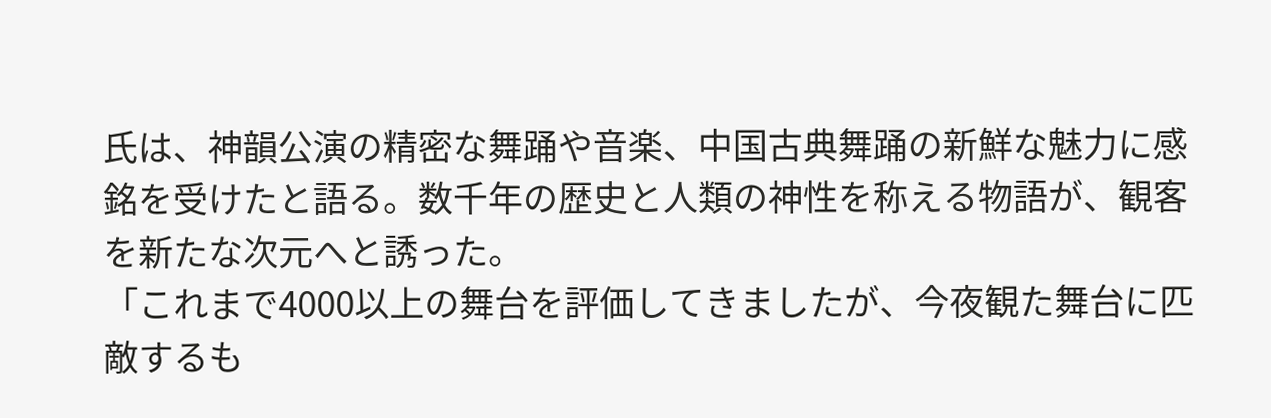氏は、神韻公演の精密な舞踊や音楽、中国古典舞踊の新鮮な魅力に感銘を受けたと語る。数千年の歴史と人類の神性を称える物語が、観客を新たな次元へと誘った。
「これまで4000以上の舞台を評価してきましたが、今夜観た舞台に匹敵するも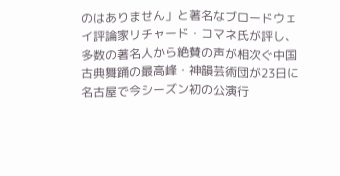のはありません」と著名なブロードウェイ評論家リチャード・コマネ氏が評し、多数の著名人から絶賛の声が相次ぐ中国古典舞踊の最高峰・神韻芸術団が23日に名古屋で今シーズン初の公演行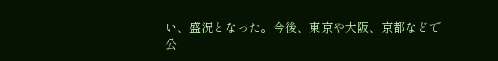い、盛況となった。今後、東京や大阪、京都などで公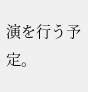演を行う予定。